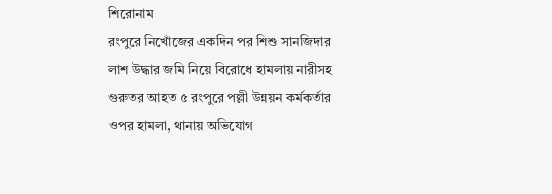শিরোনাম
রংপুরে নিখোঁজের একদিন পর শিশু সানজিদার লাশ উদ্ধার জমি নিয়ে বিরোধে হামলায় নারীসহ গুরুতর আহত ৫ রংপুরে পল্লী উন্নয়ন কর্মকর্তার ওপর হামলা, থানায় অভিযোগ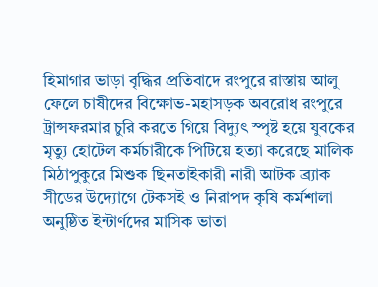হিমাগার ভাড়া বৃদ্ধির প্রতিবাদে রংপুরে রাস্তায় আলু ফেলে চাষীদের বিক্ষোভ-মহাসড়ক অবরোধ রংপুরে ট্রান্সফরমার চুরি করতে গিয়ে বিদ্যুৎ স্পৃষ্ট হয়ে যুবকের মৃত্যু হোটেল কর্মচারীকে পিটিয়ে হত্যা করেছে মালিক মিঠাপুকুরে মিশুক ছিনতাইকারী নারী আটক ব্র্যাক সীডের উদ্যোগে টেকসই ও নিরাপদ কৃষি কর্মশালা অনুষ্ঠিত ইন্টার্ণদের মাসিক ভাতা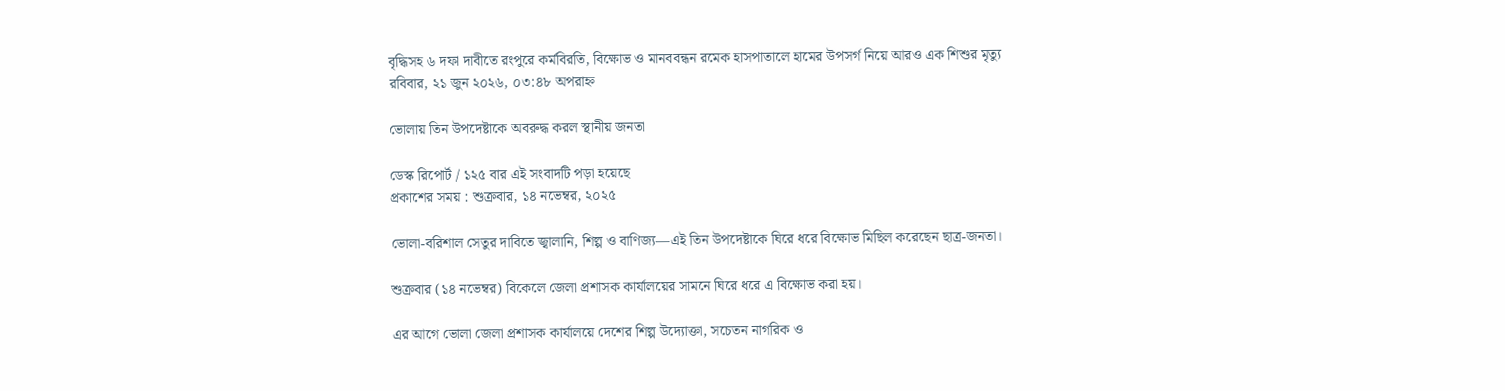বৃদ্ধিসহ ৬ দফা দাবীতে রংপুরে কর্মবিরতি, বিক্ষোভ ও মানববন্ধন রমেক হাসপাতালে হামের উপসর্গ নিয়ে আরও এক শিশুর মৃত্যু
রবিবার, ২১ জুন ২০২৬, ০৩:৪৮ অপরাহ্ন

ভোলায় তিন উপদেষ্টাকে অবরুদ্ধ করল স্থানীয় জনতা

ডেস্ক রিপোর্ট / ১২৫ বার এই সংবাদটি পড়া হয়েছে
প্রকাশের সময় : শুক্রবার, ১৪ নভেম্বর, ২০২৫

ভোলা-বরিশাল সেতুর দাবিতে জ্বালানি, শিল্প ও বাণিজ্য—এই তিন উপদেষ্টাকে ঘিরে ধরে বিক্ষোভ মিছিল করেছেন ছাত্র-জনতা।

শুক্রবার (১৪ নভেম্বর) বিকেলে জেলা প্রশাসক কার্যালয়ের সামনে ঘিরে ধরে এ বিক্ষোভ করা হয়।

এর আগে ভোলা জেলা প্রশাসক কার্যালয়ে দেশের শিল্প উদ্যোক্তা, সচেতন নাগরিক ও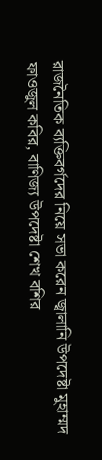রাজনৈতিক ব্যক্তিবর্গদের নিয়ে সভা করেন জ্বালানি উপদেষ্টা মুহাম্মদ ফাওজুল কবির, বাণিজ্য উপদেষ্টা শেখ বশির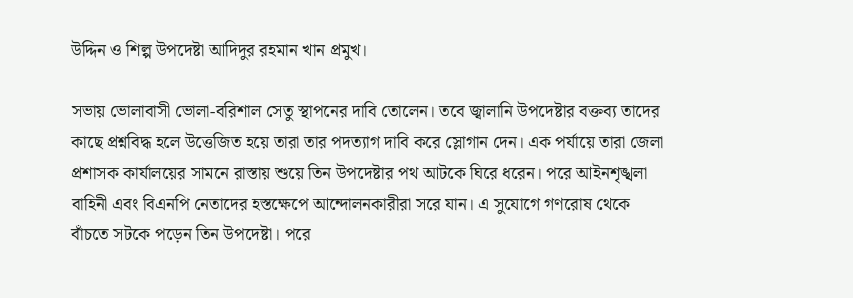উদ্দিন ও শিল্প উপদেষ্টা আদিদুর রহমান খান প্রমুখ।

সভায় ভোলাবাসী ভোলা-বরিশাল সেতু স্থাপনের দাবি তোলেন। তবে জ্বালানি উপদেষ্টার বক্তব্য তাদের কাছে প্রশ্নবিদ্ধ হলে উত্তেজিত হয়ে তারা তার পদত্যাগ দাবি করে স্লোগান দেন। এক পর্যায়ে তারা জেলা প্রশাসক কার্যালয়ের সামনে রাস্তায় শুয়ে তিন উপদেষ্টার পথ আটকে ঘিরে ধরেন। পরে আইনশৃঙ্খলা বাহিনী এবং বিএনপি নেতাদের হস্তক্ষেপে আন্দোলনকারীরা সরে যান। এ সুযোগে গণরোষ থেকে বাঁচতে সটকে পড়েন তিন উপদেষ্টা। পরে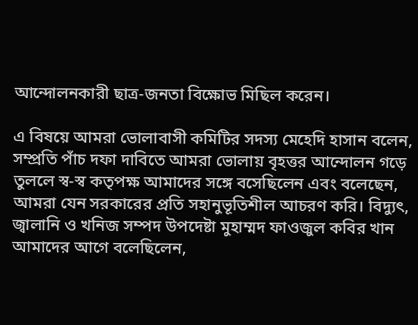আন্দোলনকারী ছাত্র-জনতা বিক্ষোভ মিছিল করেন।

এ বিষয়ে আমরা ভোলাবাসী কমিটির সদস্য মেহেদি হাসান বলেন, সম্প্রতি পাঁচ দফা দাবিতে আমরা ভোলায় বৃহত্তর আন্দোলন গড়ে তুললে স্ব-স্ব কতৃপক্ষ আমাদের সঙ্গে বসেছিলেন এবং বলেছেন, আমরা যেন সরকারের প্রতি সহানুভূতিশীল আচরণ করি। বিদ্যুৎ, জ্বালানি ও খনিজ সম্পদ উপদেষ্টা মুহাম্মদ ফাওজুল কবির খান আমাদের আগে বলেছিলেন,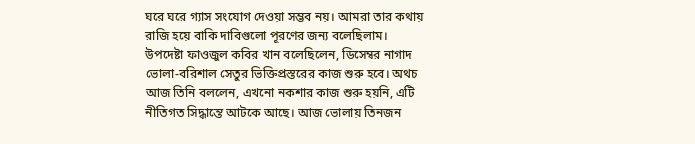ঘরে ঘরে গ্যাস সংযোগ দেওয়া সম্ভব নয়। আমরা তার কথায় রাজি হয়ে বাকি দাবিগুলো পূরণের জন্য বলেছিলাম। উপদেষ্টা ফাওজুল কবির খান বলেছিলেন, ডিসেম্বর নাগাদ ভোলা-বরিশাল সেতুর ভিক্তিপ্রস্তরের কাজ শুরু হবে। অথচ আজ তিনি বললেন, এখনো নকশার কাজ শুরু হয়নি, এটি নীতিগত সিদ্ধান্তে আটকে আছে। আজ ভোলায় তিনজন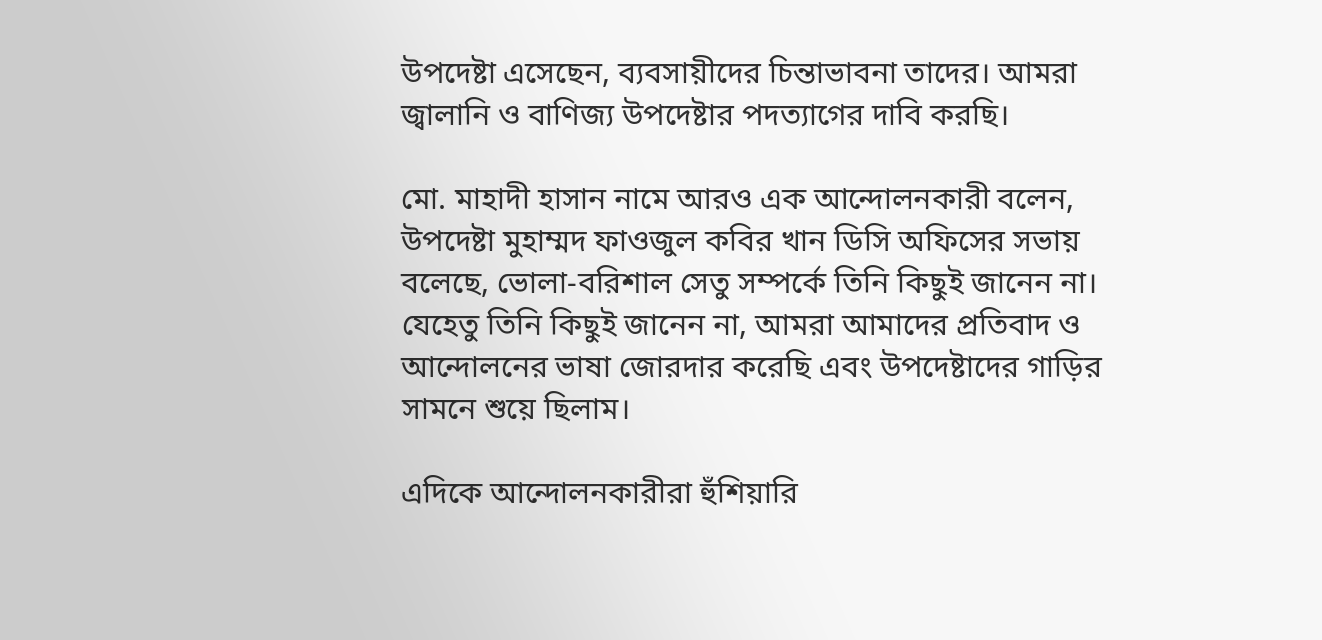উপদেষ্টা এসেছেন, ব্যবসায়ীদের চিন্তাভাবনা তাদের। আমরা জ্বালানি ও বাণিজ্য উপদেষ্টার পদত্যাগের দাবি করছি।

মো. মাহাদী হাসান নামে আরও এক আন্দোলনকারী বলেন, উপদেষ্টা মুহাম্মদ ফাওজুল কবির খান ডিসি অফিসের সভায় বলেছে, ভোলা-বরিশাল সেতু সম্পর্কে তিনি কিছুই জানেন না। যেহেতু তিনি কিছুই জানেন না, আমরা আমাদের প্রতিবাদ ও আন্দোলনের ভাষা জোরদার করেছি এবং উপদেষ্টাদের গাড়ির সামনে শুয়ে ছিলাম।

এদিকে আন্দোলনকারীরা হুঁশিয়ারি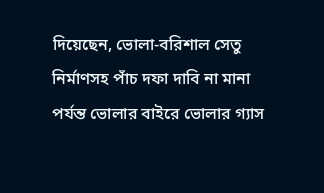দিয়েছেন, ভোলা-বরিশাল সেতু নির্মাণসহ পাঁচ দফা দাবি না মানা পর্যন্ত ভোলার বাইরে ভোলার গ্যাস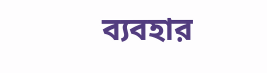ব্যবহার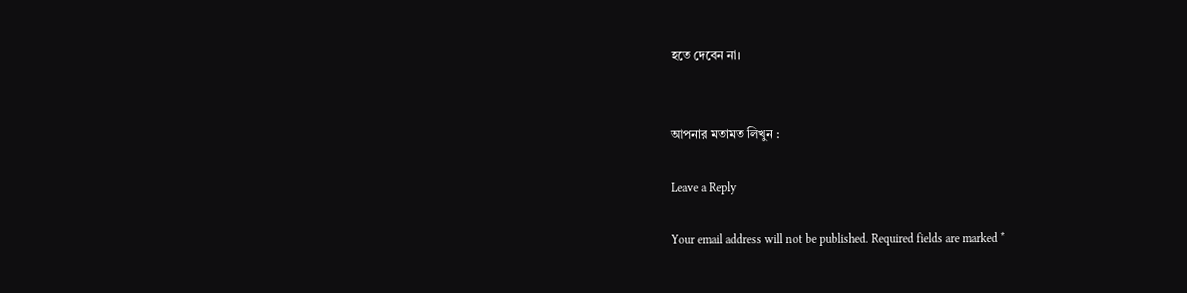হতে দেবেন না।


আপনার মতামত লিখুন :

Leave a Reply

Your email address will not be published. Required fields are marked *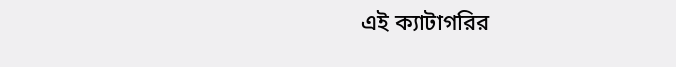এই ক্যাটাগরির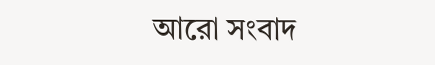আরো সংবাদ